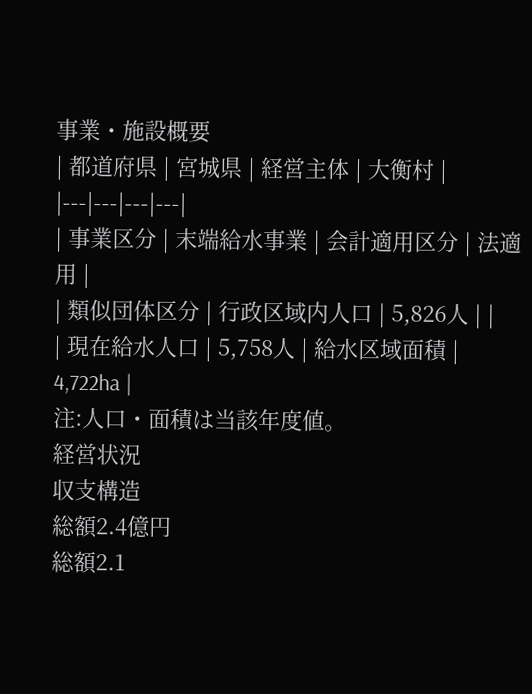事業・施設概要
| 都道府県 | 宮城県 | 経営主体 | 大衡村 |
|---|---|---|---|
| 事業区分 | 末端給水事業 | 会計適用区分 | 法適用 |
| 類似団体区分 | 行政区域内人口 | 5,826人 | |
| 現在給水人口 | 5,758人 | 給水区域面積 | 4,722ha |
注:人口・面積は当該年度値。
経営状況
収支構造
総額2.4億円
総額2.1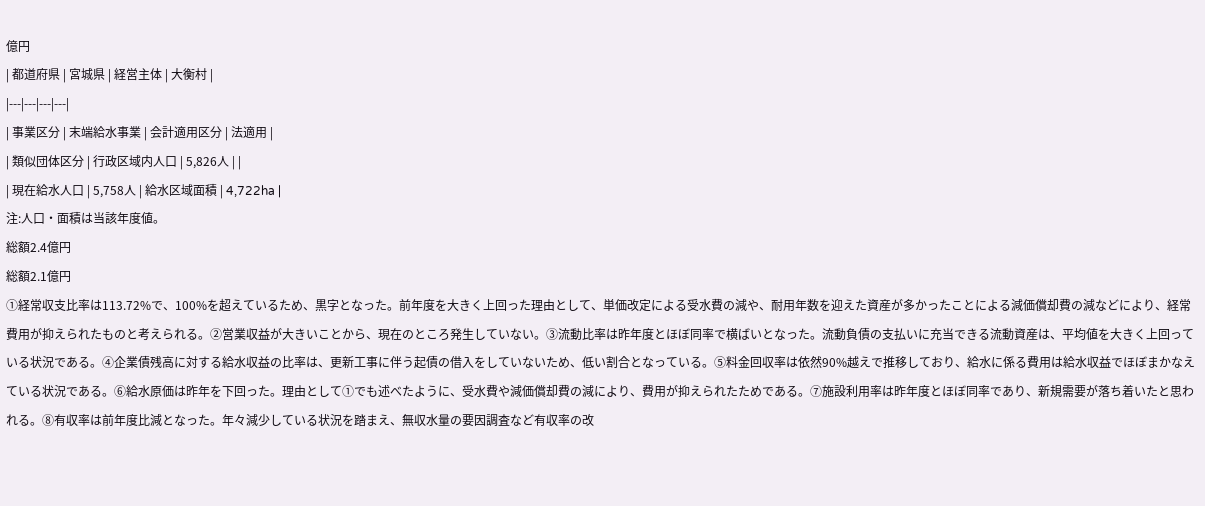億円
| 都道府県 | 宮城県 | 経営主体 | 大衡村 |
|---|---|---|---|
| 事業区分 | 末端給水事業 | 会計適用区分 | 法適用 |
| 類似団体区分 | 行政区域内人口 | 5,826人 | |
| 現在給水人口 | 5,758人 | 給水区域面積 | 4,722ha |
注:人口・面積は当該年度値。
総額2.4億円
総額2.1億円
①経常収支比率は113.72%で、100%を超えているため、黒字となった。前年度を大きく上回った理由として、単価改定による受水費の減や、耐用年数を迎えた資産が多かったことによる減価償却費の減などにより、経常費用が抑えられたものと考えられる。②営業収益が大きいことから、現在のところ発生していない。③流動比率は昨年度とほぼ同率で横ばいとなった。流動負債の支払いに充当できる流動資産は、平均値を大きく上回っている状況である。④企業債残高に対する給水収益の比率は、更新工事に伴う起債の借入をしていないため、低い割合となっている。⑤料金回収率は依然90%越えで推移しており、給水に係る費用は給水収益でほぼまかなえている状況である。⑥給水原価は昨年を下回った。理由として①でも述べたように、受水費や減価償却費の減により、費用が抑えられたためである。⑦施設利用率は昨年度とほぼ同率であり、新規需要が落ち着いたと思われる。⑧有収率は前年度比減となった。年々減少している状況を踏まえ、無収水量の要因調査など有収率の改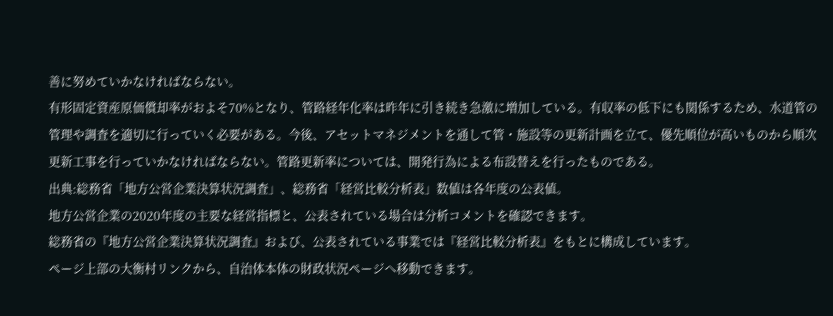善に努めていかなければならない。
有形固定資産原価償却率がおよそ70%となり、管路経年化率は昨年に引き続き急激に増加している。有収率の低下にも関係するため、水道管の管理や調査を適切に行っていく必要がある。今後、アセットマネジメントを通して管・施設等の更新計画を立て、優先順位が高いものから順次更新工事を行っていかなければならない。管路更新率については、開発行為による布設替えを行ったものである。
出典:総務省「地方公営企業決算状況調査」、総務省「経営比較分析表」数値は各年度の公表値。
地方公営企業の2020年度の主要な経営指標と、公表されている場合は分析コメントを確認できます。
総務省の『地方公営企業決算状況調査』および、公表されている事業では『経営比較分析表』をもとに構成しています。
ページ上部の大衡村リンクから、自治体本体の財政状況ページへ移動できます。